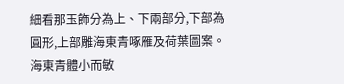細看那玉飾分為上、下兩部分,下部為圓形,上部雕海東青啄雁及荷葉圖案。海東青體小而敏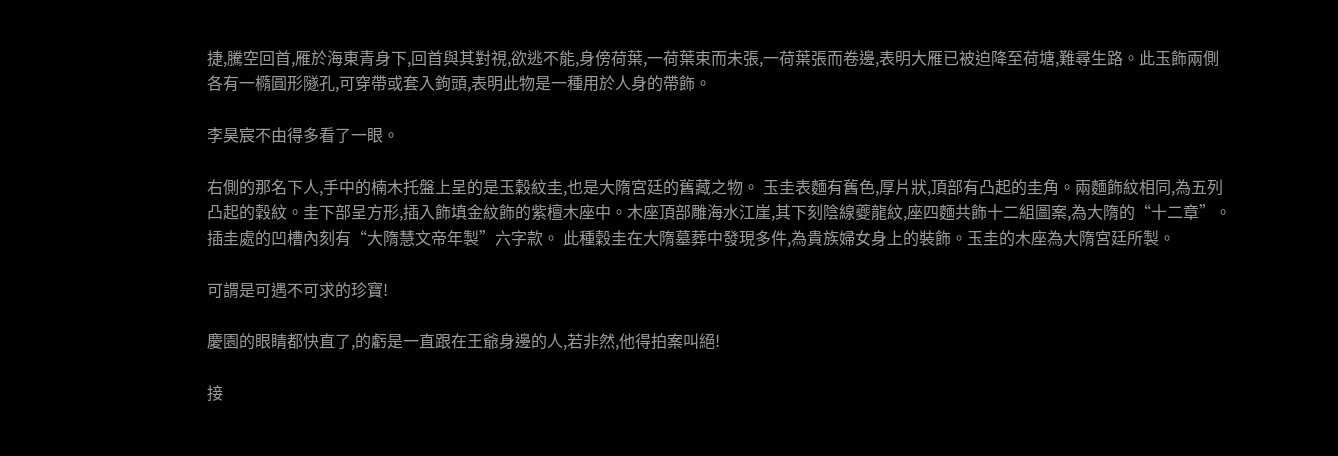捷,騰空回首,雁於海東青身下,回首與其對視,欲逃不能,身傍荷葉,一荷葉束而未張,一荷葉張而卷邊,表明大雁已被迫降至荷塘,難尋生路。此玉飾兩側各有一橢圓形隧孔,可穿帶或套入鉤頭,表明此物是一種用於人身的帶飾。

李昊宸不由得多看了一眼。

右側的那名下人,手中的楠木托盤上呈的是玉穀紋圭,也是大隋宮廷的舊藏之物。 玉圭表麵有舊色,厚片狀,頂部有凸起的圭角。兩麵飾紋相同,為五列凸起的穀紋。圭下部呈方形,插入飾填金紋飾的紫檀木座中。木座頂部雕海水江崖,其下刻陰線夔龍紋,座四麵共飾十二組圖案,為大隋的“十二章”。插圭處的凹槽內刻有“大隋慧文帝年製”六字款。 此種穀圭在大隋墓葬中發現多件,為貴族婦女身上的裝飾。玉圭的木座為大隋宮廷所製。

可謂是可遇不可求的珍寶!

慶園的眼睛都快直了,的虧是一直跟在王爺身邊的人,若非然,他得拍案叫絕!

接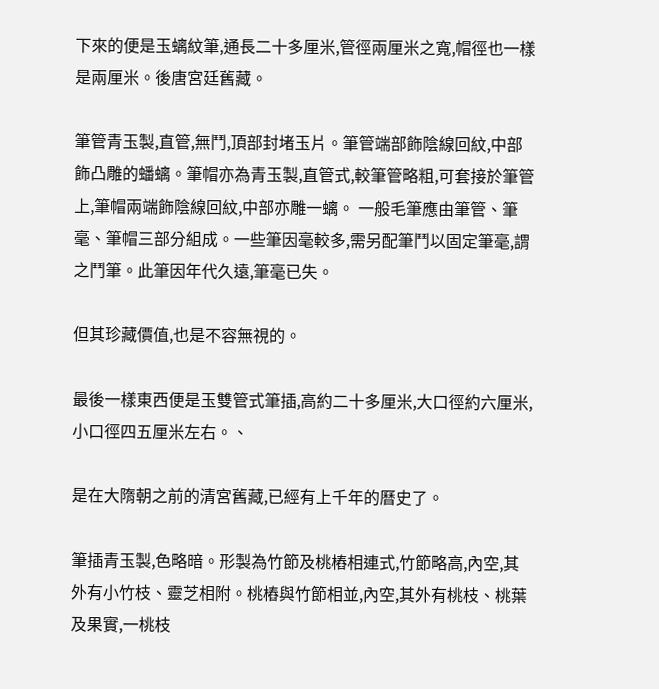下來的便是玉螭紋筆,通長二十多厘米,管徑兩厘米之寬,帽徑也一樣是兩厘米。後唐宮廷舊藏。

筆管青玉製,直管,無鬥,頂部封堵玉片。筆管端部飾陰線回紋,中部飾凸雕的蟠螭。筆帽亦為青玉製,直管式,較筆管略粗,可套接於筆管上,筆帽兩端飾陰線回紋,中部亦雕一螭。 一般毛筆應由筆管、筆毫、筆帽三部分組成。一些筆因毫較多,需另配筆鬥以固定筆毫,謂之鬥筆。此筆因年代久遠,筆毫已失。

但其珍藏價值,也是不容無視的。

最後一樣東西便是玉雙管式筆插,高約二十多厘米,大口徑約六厘米,小口徑四五厘米左右。、

是在大隋朝之前的清宮舊藏,已經有上千年的曆史了。

筆插青玉製,色略暗。形製為竹節及桃樁相連式,竹節略高,內空,其外有小竹枝、靈芝相附。桃樁與竹節相並,內空,其外有桃枝、桃葉及果實,一桃枝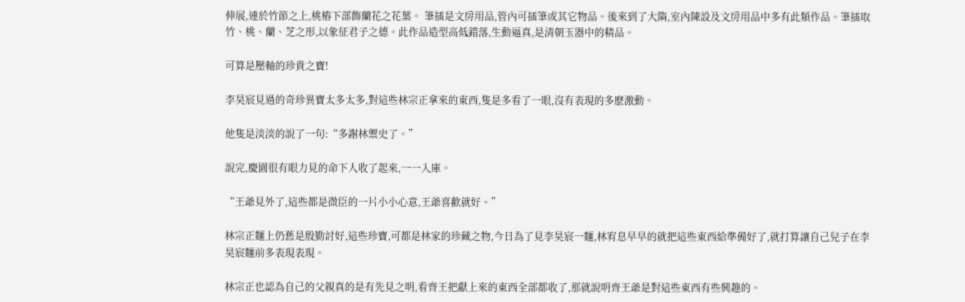伸展,連於竹節之上,桃樁下部飾蘭花之花葉。 筆插是文房用品,管內可插筆或其它物品。後來到了大隋,室內陳設及文房用品中多有此類作品。筆插取竹、桃、蘭、芝之形,以象征君子之德。此作品造型高低錯落,生動逼真,是清朝玉器中的精品。

可算是壓軸的珍貴之寶!

李昊宸見過的奇珍異寶太多太多,對這些林宗正拿來的東西,隻是多看了一眼,沒有表現的多麽激動。

他隻是淡淡的說了一句:“多謝林禦史了。”

說完,慶園很有眼力見的命下人收了起來,一一入庫。

“王爺見外了,這些都是微臣的一片小小心意,王爺喜歡就好。”

林宗正麵上仍舊是殷勤討好,這些珍寶,可都是林家的珍藏之物,今日為了見李昊宸一麵,林宥息早早的就把這些東西給準備好了,就打算讓自己兒子在李昊宸麵前多表現表現。

林宗正也認為自己的父親真的是有先見之明,看齊王把獻上來的東西全部都收了,那就說明齊王爺是對這些東西有些興趣的。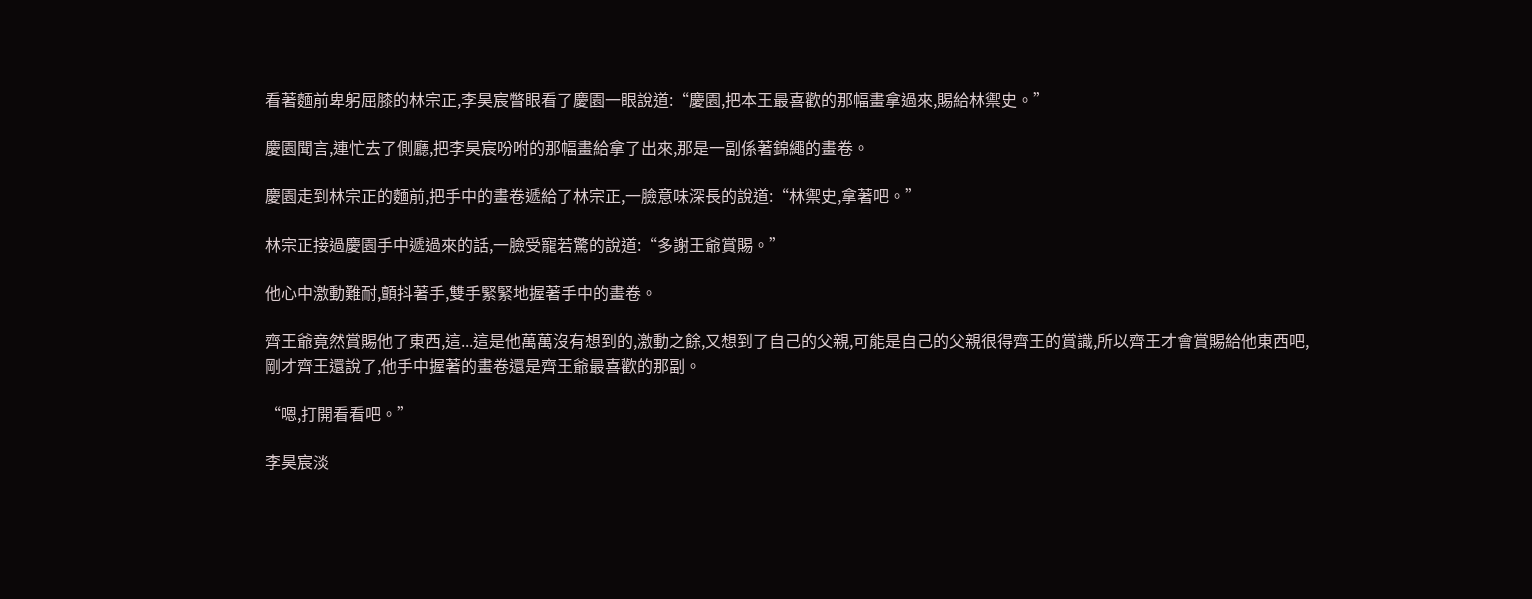看著麵前卑躬屈膝的林宗正,李昊宸瞥眼看了慶園一眼說道:“慶園,把本王最喜歡的那幅畫拿過來,賜給林禦史。”

慶園聞言,連忙去了側廳,把李昊宸吩咐的那幅畫給拿了出來,那是一副係著錦繩的畫卷。

慶園走到林宗正的麵前,把手中的畫卷遞給了林宗正,一臉意味深長的說道:“林禦史,拿著吧。”

林宗正接過慶園手中遞過來的話,一臉受寵若驚的說道:“多謝王爺賞賜。”

他心中激動難耐,顫抖著手,雙手緊緊地握著手中的畫卷。

齊王爺竟然賞賜他了東西,這...這是他萬萬沒有想到的,激動之餘,又想到了自己的父親,可能是自己的父親很得齊王的賞識,所以齊王才會賞賜給他東西吧,剛才齊王還說了,他手中握著的畫卷還是齊王爺最喜歡的那副。

“嗯,打開看看吧。”

李昊宸淡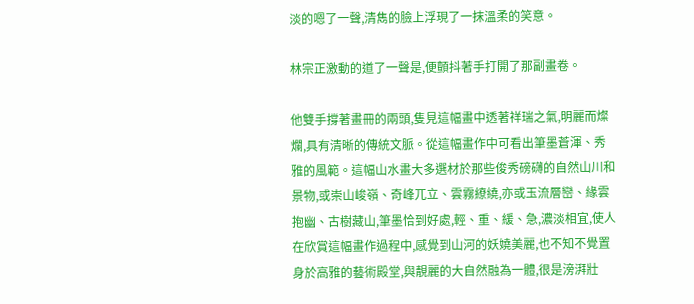淡的嗯了一聲,清雋的臉上浮現了一抹溫柔的笑意。

林宗正激動的道了一聲是,便顫抖著手打開了那副畫卷。

他雙手撐著畫冊的兩頭,隻見這幅畫中透著祥瑞之氣,明麗而燦爛,具有清晰的傳統文脈。從這幅畫作中可看出筆墨蒼渾、秀雅的風範。這幅山水畫大多選材於那些俊秀磅礴的自然山川和景物,或崇山峻嶺、奇峰兀立、雲霧繚繞,亦或玉流層巒、緣雲抱幽、古樹藏山,筆墨恰到好處,輕、重、緩、急,濃淡相宜,使人在欣賞這幅畫作過程中,感覺到山河的妖嬈美麗,也不知不覺置身於高雅的藝術殿堂,與靚麗的大自然融為一體,很是滂湃壯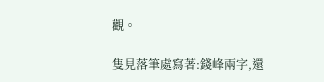觀。

隻見落筆處寫著:錢峰兩字,還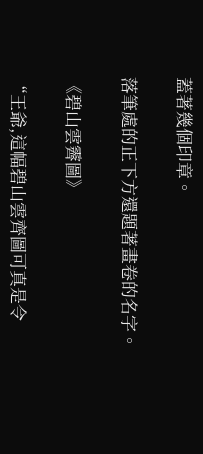蓋著幾個印章。

落筆處的正下方還題著畫卷的名字。

《碧山雲霽圖》

“王爺,這幅碧山雲齊圖可真是令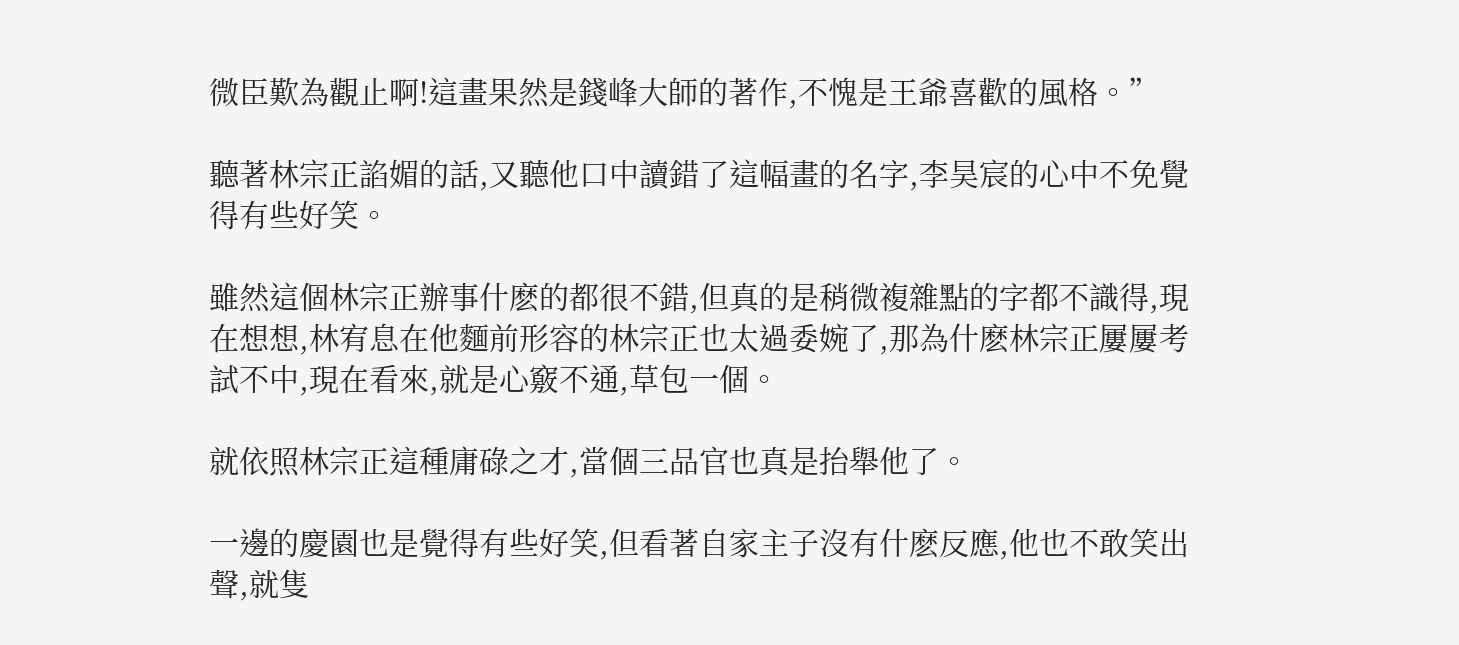微臣歎為觀止啊!這畫果然是錢峰大師的著作,不愧是王爺喜歡的風格。”

聽著林宗正諂媚的話,又聽他口中讀錯了這幅畫的名字,李昊宸的心中不免覺得有些好笑。

雖然這個林宗正辦事什麽的都很不錯,但真的是稍微複雜點的字都不識得,現在想想,林宥息在他麵前形容的林宗正也太過委婉了,那為什麽林宗正屢屢考試不中,現在看來,就是心竅不通,草包一個。

就依照林宗正這種庸碌之才,當個三品官也真是抬舉他了。

一邊的慶園也是覺得有些好笑,但看著自家主子沒有什麽反應,他也不敢笑出聲,就隻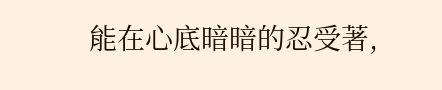能在心底暗暗的忍受著,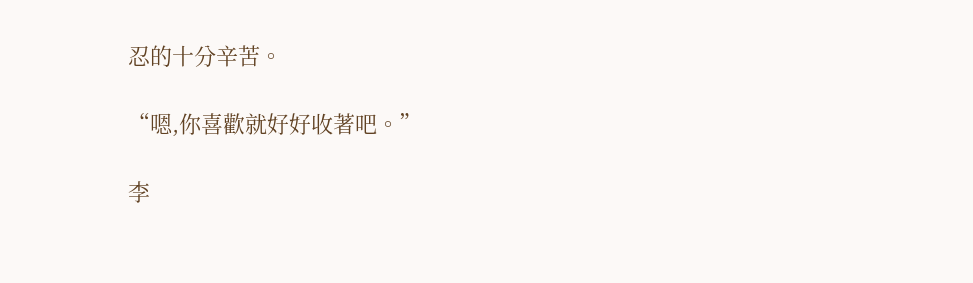忍的十分辛苦。

“嗯,你喜歡就好好收著吧。”

李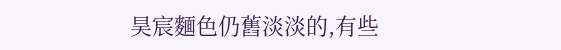昊宸麵色仍舊淡淡的,有些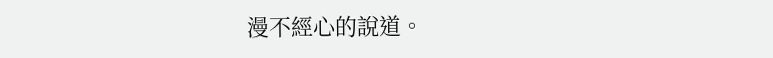漫不經心的說道。